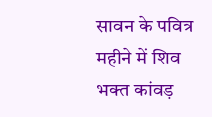सावन के पवित्र महीने में शिव भक्त कांवड़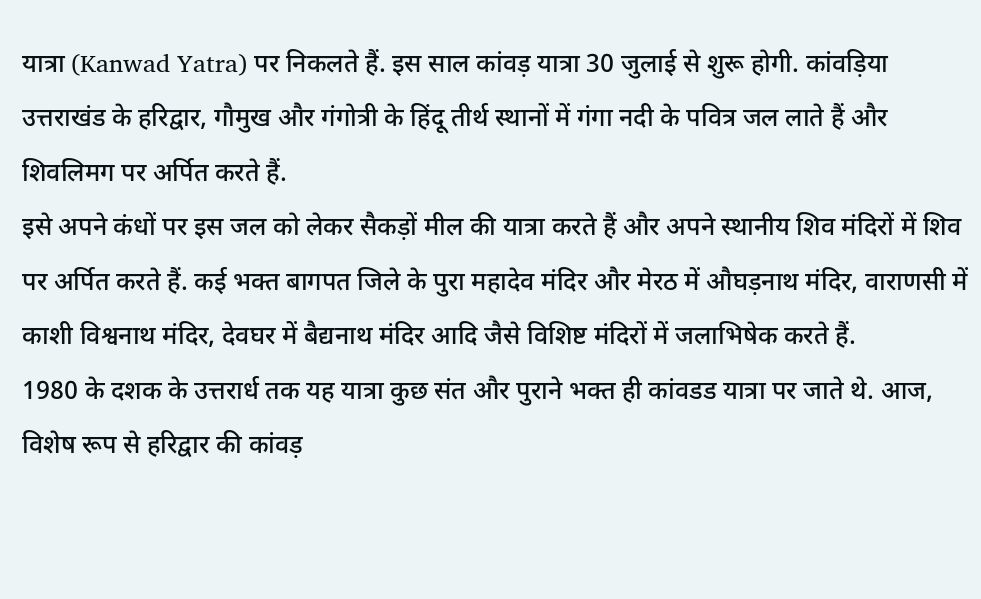यात्रा (Kanwad Yatra) पर निकलते हैं. इस साल कांवड़ यात्रा 30 जुलाई से शुरू होगी. कांवड़िया उत्तराखंड के हरिद्वार, गौमुख और गंगोत्री के हिंदू तीर्थ स्थानों में गंगा नदी के पवित्र जल लाते हैं और शिवलिमग पर अर्पित करते हैं.
इसे अपने कंधों पर इस जल को लेकर सैकड़ों मील की यात्रा करते हैं और अपने स्थानीय शिव मंदिरों में शिव पर अर्पित करते हैं. कई भक्त बागपत जिले के पुरा महादेव मंदिर और मेरठ में औघड़नाथ मंदिर, वाराणसी में काशी विश्वनाथ मंदिर, देवघर में बैद्यनाथ मंदिर आदि जैसे विशिष्ट मंदिरों में जलाभिषेक करते हैं.
1980 के दशक के उत्तरार्ध तक यह यात्रा कुछ संत और पुराने भक्त ही कांवडड यात्रा पर जाते थे. आज, विशेष रूप से हरिद्वार की कांवड़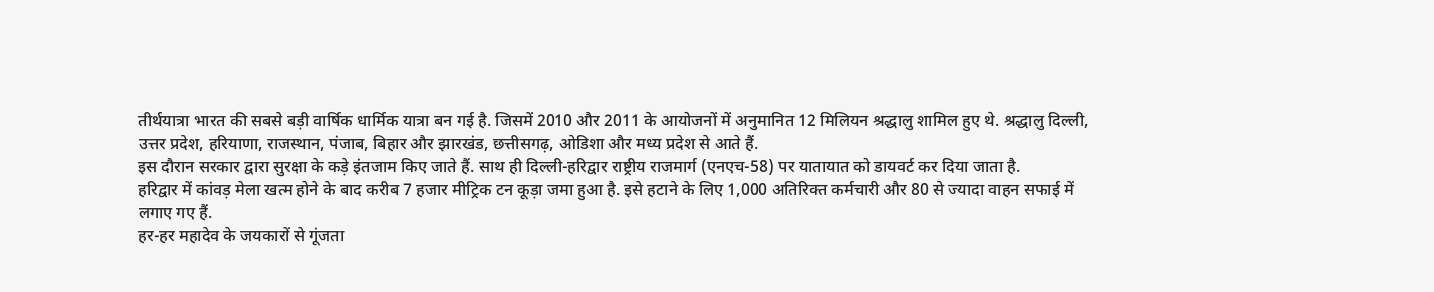तीर्थयात्रा भारत की सबसे बड़ी वार्षिक धार्मिक यात्रा बन गई है. जिसमें 2010 और 2011 के आयोजनों में अनुमानित 12 मिलियन श्रद्धालु शामिल हुए थे. श्रद्धालु दिल्ली, उत्तर प्रदेश, हरियाणा, राजस्थान, पंजाब, बिहार और झारखंड, छत्तीसगढ़, ओडिशा और मध्य प्रदेश से आते हैं.
इस दौरान सरकार द्वारा सुरक्षा के कड़े इंतजाम किए जाते हैं. साथ ही दिल्ली-हरिद्वार राष्ट्रीय राजमार्ग (एनएच-58) पर यातायात को डायवर्ट कर दिया जाता है.
हरिद्वार में कांवड़ मेला खत्म होने के बाद करीब 7 हजार मीट्रिक टन कूड़ा जमा हुआ है. इसे हटाने के लिए 1,000 अतिरिक्त कर्मचारी और 80 से ज्यादा वाहन सफाई में लगाए गए हैं.
हर-हर महादेव के जयकारों से गूंजता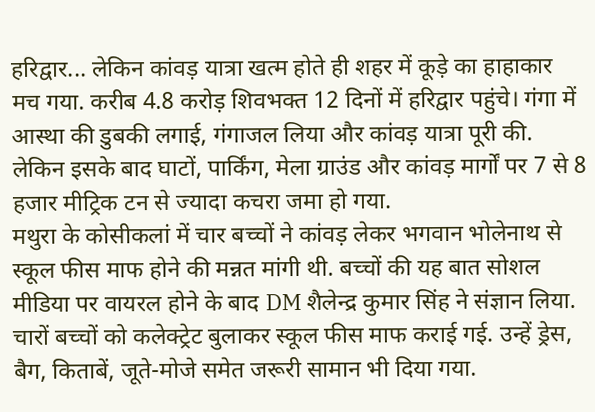हरिद्वार... लेकिन कांवड़ यात्रा खत्म होते ही शहर में कूड़े का हाहाकार मच गया. करीब 4.8 करोड़ शिवभक्त 12 दिनों में हरिद्वार पहुंचे। गंगा में आस्था की डुबकी लगाई, गंगाजल लिया और कांवड़ यात्रा पूरी की. लेकिन इसके बाद घाटों, पार्किंग, मेला ग्राउंड और कांवड़ मार्गों पर 7 से 8 हजार मीट्रिक टन से ज्यादा कचरा जमा हो गया.
मथुरा के कोसीकलां में चार बच्चों ने कांवड़ लेकर भगवान भोलेनाथ से स्कूल फीस माफ होने की मन्नत मांगी थी. बच्चों की यह बात सोशल मीडिया पर वायरल होने के बाद DM शैलेन्द्र कुमार सिंह ने संज्ञान लिया. चारों बच्चों को कलेक्ट्रेट बुलाकर स्कूल फीस माफ कराई गई. उन्हें ड्रेस, बैग, किताबें, जूते-मोजे समेत जरूरी सामान भी दिया गया.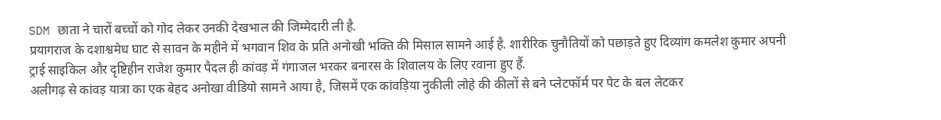SDM छाता ने चारों बच्चों को गोद लेकर उनकी देखभाल की जिम्मेदारी ली है.
प्रयागराज के दशाश्वमेध घाट से सावन के महीने में भगवान शिव के प्रति अनोखी भक्ति की मिसाल सामने आई है. शारीरिक चुनौतियों को पछाड़ते हुए दिव्यांग कमलेश कुमार अपनी ट्राई साइकिल और दृष्टिहीन राजेश कुमार पैदल ही कांवड़ में गंगाजल भरकर बनारस के शिवालय के लिए रवाना हुए हैं.
अलीगढ़ से कांवड़ यात्रा का एक बेहद अनोखा वीडियो सामने आया है, जिसमें एक कांवड़िया नुकीली लोहे की कीलों से बने प्लेटफॉर्म पर पेट के बल लेटकर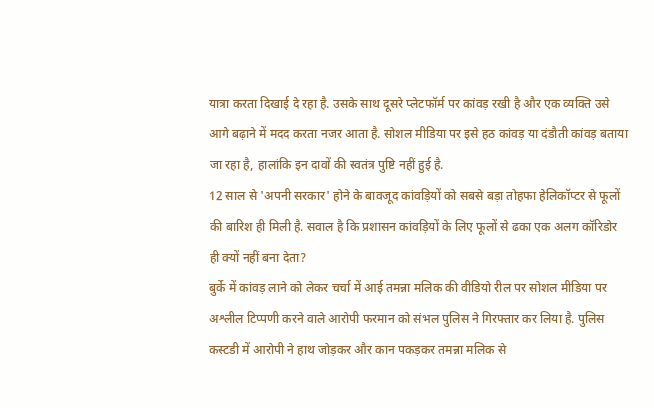यात्रा करता दिखाई दे रहा है. उसके साथ दूसरे प्लेटफॉर्म पर कांवड़ रखी है और एक व्यक्ति उसे आगे बढ़ाने में मदद करता नजर आता है. सोशल मीडिया पर इसे हठ कांवड़ या दंडौती कांवड़ बताया जा रहा है, हालांकि इन दावों की स्वतंत्र पुष्टि नहीं हुई है.
12 साल से 'अपनी सरकार' होने के बावजूद कांवड़ियों को सबसे बड़ा तोहफा हेलिकॉप्टर से फूलों की बारिश ही मिली है. सवाल है कि प्रशासन कांवड़ियों के लिए फूलों से ढका एक अलग कॉरिडोर ही क्यों नहीं बना देता?
बुर्के में कांवड़ लाने को लेकर चर्चा में आई तमन्ना मलिक की वीडियो रील पर सोशल मीडिया पर अश्लील टिप्पणी करने वाले आरोपी फरमान को संभल पुलिस ने गिरफ्तार कर लिया है. पुलिस कस्टडी में आरोपी ने हाथ जोड़कर और कान पकड़कर तमन्ना मलिक से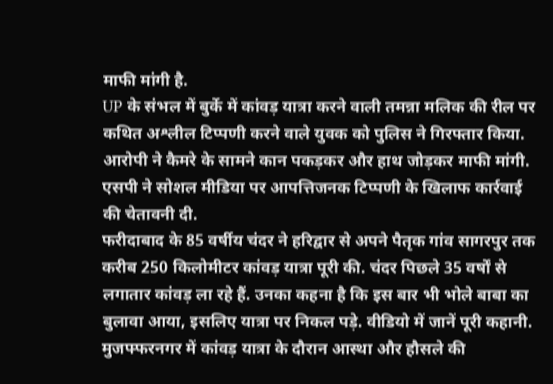माफी मांगी है.
UP के संभल में बुर्के में कांवड़ यात्रा करने वाली तमन्ना मलिक की रील पर कथित अश्लील टिप्पणी करने वाले युवक को पुलिस ने गिरफ्तार किया. आरोपी ने कैमरे के सामने कान पकड़कर और हाथ जोड़कर माफी मांगी. एसपी ने सोशल मीडिया पर आपत्तिजनक टिप्पणी के खिलाफ कार्रवाई की चेतावनी दी.
फरीदाबाद के 85 वर्षीय चंदर ने हरिद्वार से अपने पैतृक गांव सागरपुर तक करीब 250 किलोमीटर कांवड़ यात्रा पूरी की. चंदर पिछले 35 वर्षों से लगातार कांवड़ ला रहे हैं. उनका कहना है कि इस बार भी भोले बाबा का बुलावा आया, इसलिए यात्रा पर निकल पड़े. वीडियो में जानें पूरी कहानी.
मुजफ्फरनगर में कांवड़ यात्रा के दौरान आस्था और हौसले की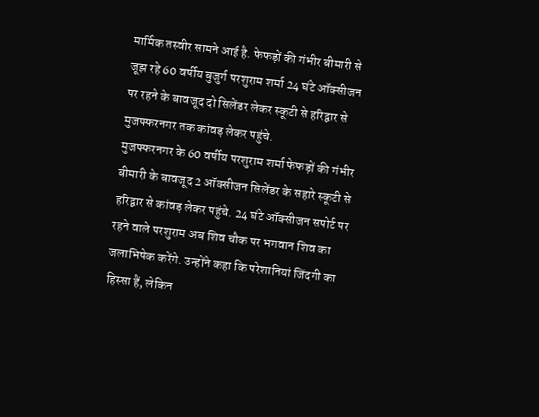मार्मिक तस्वीर सामने आई है. फेफड़ों की गंभीर बीमारी से जूझ रहे 60 वर्षीय बुजुर्ग परशुराम शर्मा 24 घंटे ऑक्सीजन पर रहने के बावजूद दो सिलेंडर लेकर स्कूटी से हरिद्वार से मुजफ्फरनगर तक कांवड़ लेकर पहुंचे.
मुजफ्फरनगर के 60 वर्षीय परशुराम शर्मा फेफड़ों की गंभीर बीमारी के बावजूद 2 ऑक्सीजन सिलेंडर के सहारे स्कूटी से हरिद्वार से कांवड़ लेकर पहुंचे. 24 घंटे ऑक्सीजन सपोर्ट पर रहने वाले परशुराम अब शिव चौक पर भगवान शिव का जलाभिषेक करेंगे. उन्होंने कहा कि परेशानियां जिंदगी का हिस्सा हैं, लेकिन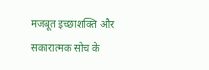मजबूत इच्छाशक्ति और सकारात्मक सोच के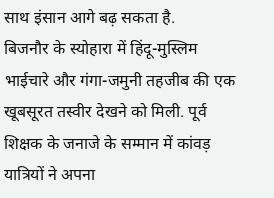साथ इंसान आगे बढ़ सकता है.
बिजनौर के स्योहारा में हिंदू-मुस्लिम भाईचारे और गंगा-जमुनी तहजीब की एक खूबसूरत तस्वीर देखने को मिली. पूर्व शिक्षक के जनाजे के सम्मान में कांवड़ यात्रियों ने अपना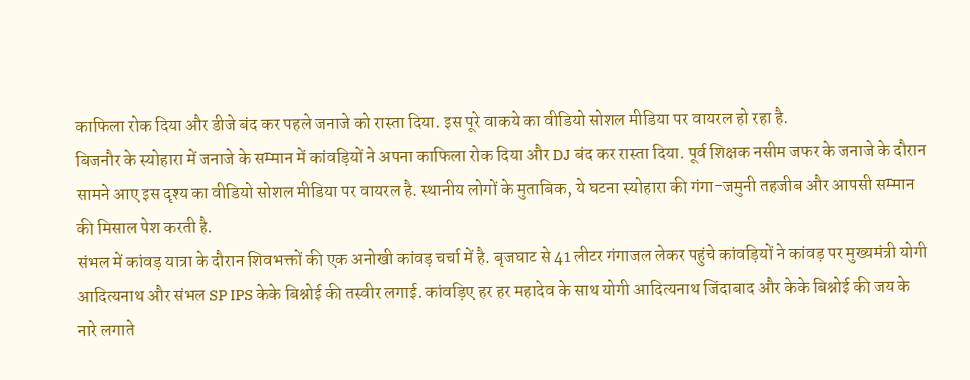काफिला रोक दिया और डीजे बंद कर पहले जनाजे को रास्ता दिया. इस पूरे वाकये का वीडियो सोशल मीडिया पर वायरल हो रहा है.
बिजनौर के स्योहारा में जनाजे के सम्मान में कांवड़ियों ने अपना काफिला रोक दिया और DJ बंद कर रास्ता दिया. पूर्व शिक्षक नसीम जफर के जनाजे के दौरान सामने आए इस दृश्य का वीडियो सोशल मीडिया पर वायरल है. स्थानीय लोगों के मुताबिक, ये घटना स्योहारा की गंगा-जमुनी तहजीब और आपसी सम्मान की मिसाल पेश करती है.
संभल में कांवड़ यात्रा के दौरान शिवभक्तों की एक अनोखी कांवड़ चर्चा में है. बृजघाट से 41 लीटर गंगाजल लेकर पहुंचे कांवड़ियों ने कांवड़ पर मुख्यमंत्री योगी आदित्यनाथ और संभल SP IPS केके बिश्नोई की तस्वीर लगाई. कांवड़िए हर हर महादेव के साथ योगी आदित्यनाथ जिंदाबाद और केके बिश्नोई की जय के नारे लगाते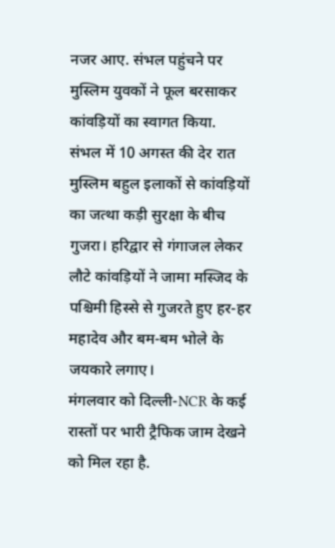नजर आए. संभल पहुंचने पर मुस्लिम युवकों ने फूल बरसाकर कांवड़ियों का स्वागत किया.
संभल में 10 अगस्त की देर रात मुस्लिम बहुल इलाकों से कांवड़ियों का जत्था कड़ी सुरक्षा के बीच गुजरा। हरिद्वार से गंगाजल लेकर लौटे कांवड़ियों ने जामा मस्जिद के पश्चिमी हिस्से से गुजरते हुए हर-हर महादेव और बम-बम भोले के जयकारे लगाए।
मंगलवार को दिल्ली-NCR के कई रास्तों पर भारी ट्रैफिक जाम देखने को मिल रहा है.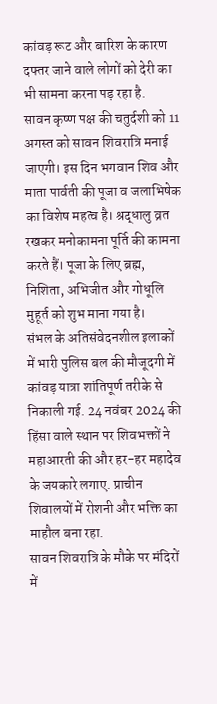कांवड़ रूट और बारिश के कारण दफ्तर जाने वाले लोगों को देरी का भी सामना करना पड़ रहा है.
सावन कृष्ण पक्ष की चतुर्दशी को 11 अगस्त को सावन शिवरात्रि मनाई जाएगी। इस दिन भगवान शिव और माता पार्वती की पूजा व जलाभिषेक का विशेष महत्व है। श्रद्धालु व्रत रखकर मनोकामना पूर्ति की कामना करते हैं। पूजा के लिए ब्रह्म, निशिता, अभिजीत और गोधूलि मुहूर्त को शुभ माना गया है।
संभल के अतिसंवेदनशील इलाकों में भारी पुलिस बल की मौजूदगी में कांवड़ यात्रा शांतिपूर्ण तरीके से निकाली गई. 24 नवंबर 2024 की हिंसा वाले स्थान पर शिवभक्तों ने महाआरती की और हर-हर महादेव के जयकारे लगाए. प्राचीन शिवालयों में रोशनी और भक्ति का माहौल बना रहा.
सावन शिवरात्रि के मौके पर मंदिरों में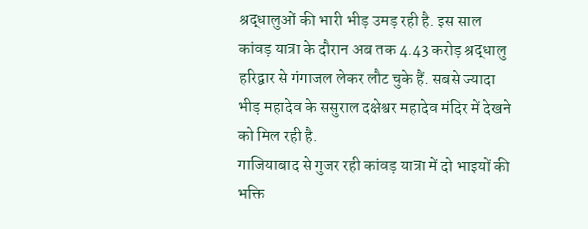श्रद्धालुओं की भारी भीड़ उमड़ रही है. इस साल कांवड़ यात्रा के दौरान अब तक 4.43 करोड़ श्रद्धालु हरिद्वार से गंगाजल लेकर लौट चुके हैं. सबसे ज्यादा भीड़ महादेव के ससुराल दक्षेश्वर महादेव मंदिर में देखने को मिल रही है.
गाजियाबाद से गुजर रही कांवड़ यात्रा में दो भाइयों की भक्ति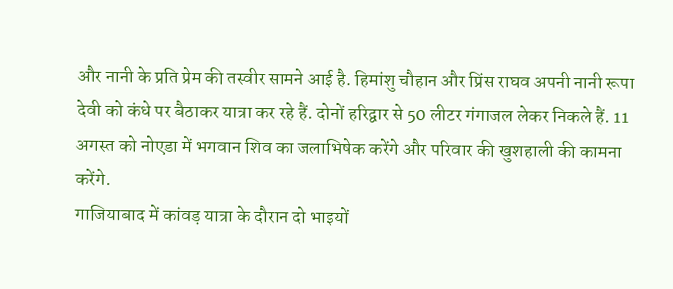और नानी के प्रति प्रेम की तस्वीर सामने आई है. हिमांशु चौहान और प्रिंस राघव अपनी नानी रूपा देवी को कंधे पर बैठाकर यात्रा कर रहे हैं. दोनों हरिद्वार से 50 लीटर गंगाजल लेकर निकले हैं. 11 अगस्त को नोएडा में भगवान शिव का जलाभिषेक करेंगे और परिवार की खुशहाली की कामना करेंगे.
गाजियाबाद में कांवड़ यात्रा के दौरान दो भाइयों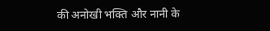की अनोखी भक्ति और नानी के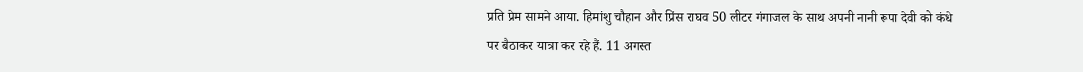प्रति प्रेम सामने आया. हिमांशु चौहान और प्रिंस राघव 50 लीटर गंगाजल के साथ अपनी नानी रूपा देवी को कंधे पर बैठाकर यात्रा कर रहे हैं. 11 अगस्त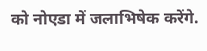को नोएडा में जलाभिषेक करेंगे.